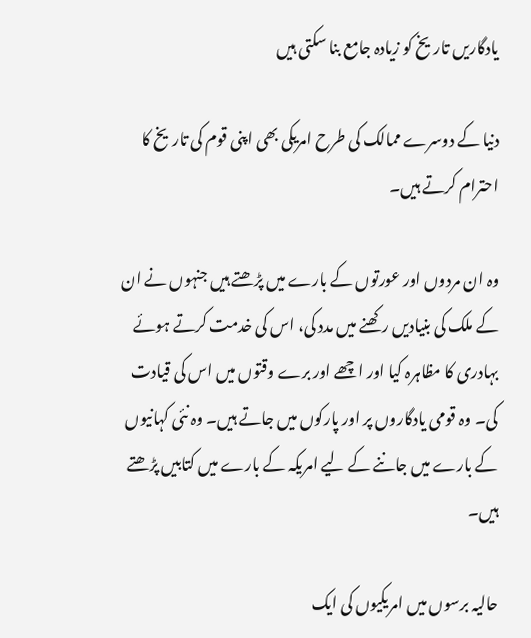یادگاریں تاریخ کو زیادہ جامع بنا سکتی ہیں

دنیا کے دوسرے ممالک کی طرح امریکی بھی اپنی قوم کی تاریخ کا احترام کرتے ہیں۔

وہ ان مردوں اور عورتوں کے بارے میں پڑھتے ہیں جنہوں نے ان کے ملک کی بنیادیں رکھنے میں مدد کی، اس کی خدمت کرتے ہوئے بہادری کا مظاہرہ کیا اور اچھے اور برے وقتوں میں اس کی قیادت کی۔ وہ قومی یادگاروں پر اور پارکوں میں جاتے ہیں۔ وہ نئی کہانیوں کے بارے میں جاننے کے لیے امریکہ کے بارے میں کتابیں پڑھتے ہیں۔

حالیہ برسوں میں امریکیوں کی ایک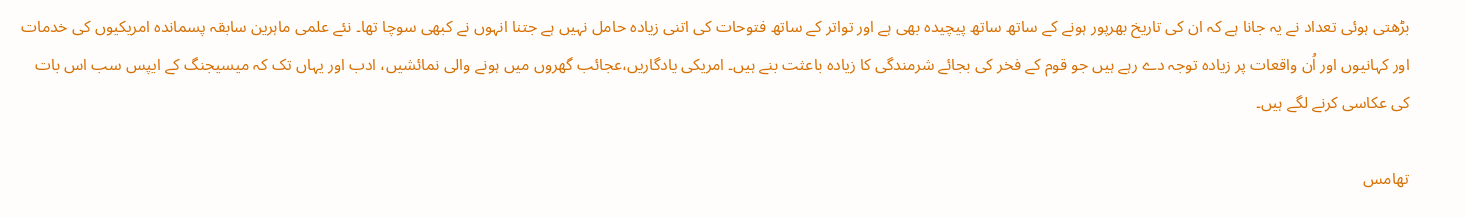بڑھتی ہوئی تعداد نے یہ جانا ہے کہ ان کی تاریخ بھرپور ہونے کے ساتھ ساتھ پیچیدہ بھی ہے اور تواتر کے ساتھ فتوحات کی اتنی زیادہ حامل نہیں ہے جتنا انہوں نے کبھی سوچا تھا۔ نئے علمی ماہرین سابقہ پسماندہ امریکیوں کی خدمات اور کہانیوں اور اُن واقعات پر زیادہ توجہ دے رہے ہیں جو قوم کے فخر کی بجائے شرمندگی کا زیادہ باعثت بنے ہیں۔ امریکی یادگاریں،عجائب گھروں میں ہونے والی نمائشیں، ادب اور یہاں تک کہ میسیجنگ کے ایپس سب اس بات کی عکاسی کرنے لگے ہیں۔

تھامس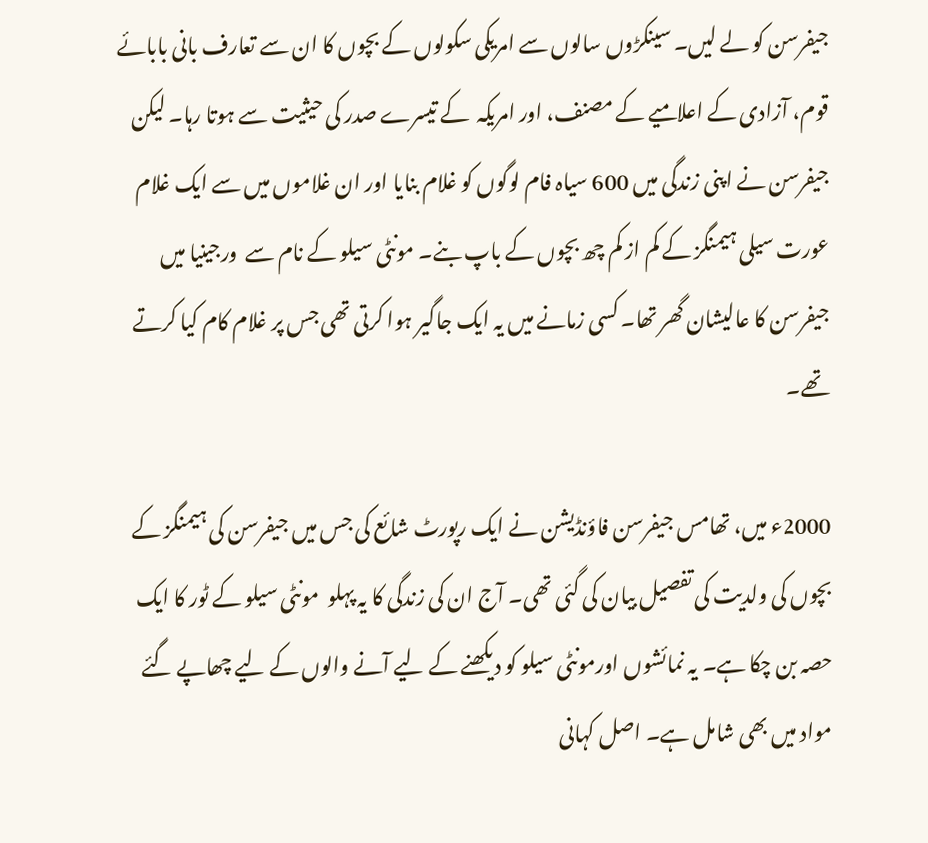جیفرسن کو لے لیں۔ سینکڑوں سالوں سے امریکی سکولوں کے بچوں کا ان سے تعارف بانی بابائے قوم، آزادی کے اعلامیے کے مصنف، اور امریکہ  کے تیسرے صدر کی حیثیت سے ہوتا رہا۔ لیکن جیفرسن نے اپنی زندگی میں 600 سیاہ فام لوگوں کو غلام بنایا اور ان غلاموں میں سے ایک غلام عورت سیلی ہیمنگز کے کم از کم چھ بچوں کے باپ بنے۔ مونٹی سیلو کے نام سے  ورجینیا میں جیفرسن کا عالیشان گھر تھا۔ کسی زمانے میں یہ ایک جاگیر ہوا کرتی تھی جس پر غلام کام کیا کرتے تھے۔

2000ء میں، تھامس جیفرسن فاؤنڈیشن نے ایک رپورٹ شائع کی جس میں جیفرسن کی ہیمنگز کے بچوں کی ولدیت کی تفصیل بیان کی گئی تھی۔ آج ان کی زندگی کا یہ پہلو  مونٹی سیلو کے ٹور کا ایک حصہ بن چکا ہے۔ یہ نمائشوں اورمونٹی سیلو کو دیکھنے کے لیے آنے والوں کے لیے چھاپے گئے مواد میں بھی شامل ہے۔ اصل کہانی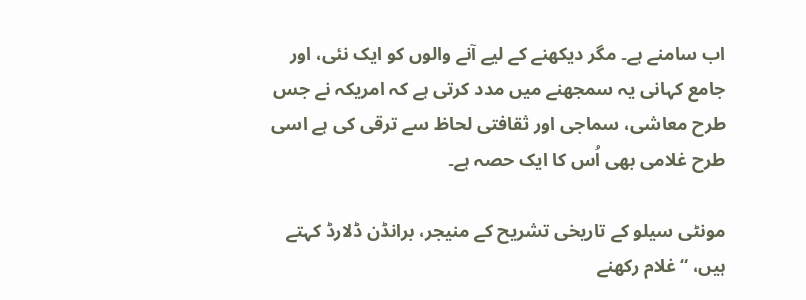اب سامنے ہے۔ مگر دیکھنے کے لیے آنے والوں کو ایک نئی، اور جامع کہانی یہ سمجھنے میں مدد کرتی ہے کہ امریکہ نے جس طرح معاشی، سماجی اور ثقافتی لحاظ سے ترقی کی ہے اسی طرح غلامی بھی اُس کا ایک حصہ ہے۔

مونٹی سیلو کے تاریخی تشریح کے منیجر، برانڈن ڈلارڈ کہتے ہیں، “غلام رکھنے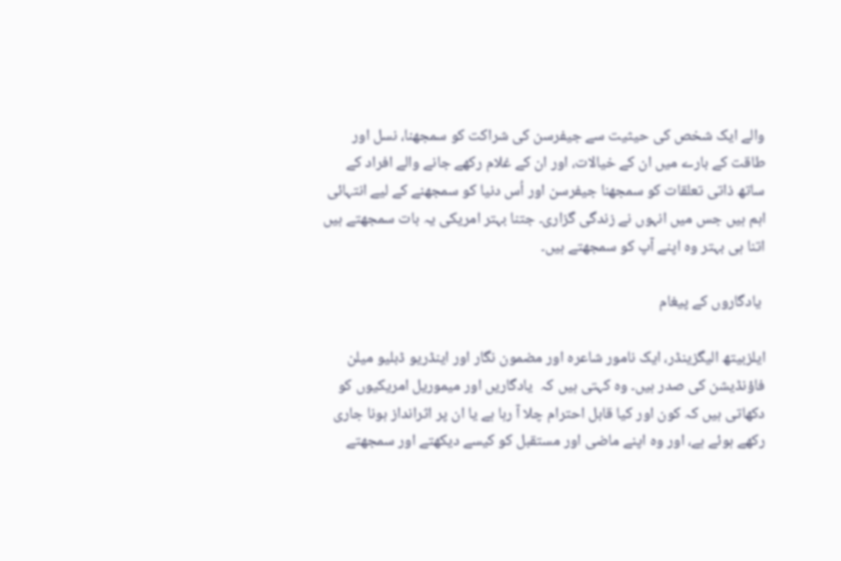والے ایک شخص کی حیثیت سے جیفرسن کی شراکت کو سمجھنا، نسل اور طاقت کے بارے میں ان کے خیالات، اور ان کے غلام رکھے جانے والے افراد کے ساتھ ذاتی تعلقات کو سمجھنا جیفرسن اور اُس دنیا کو سمجھنے کے لیے انتہائی اہم ہیں جس میں انہوں نے زندگی گزاری۔ جتنا بہتر امریکی یہ بات سمجھتے ہیں اتنا ہی بہتر وہ اپنے آپ کو سمجھتے ہیں۔

 یادگاروں کے پیغام

ایلزبیتھ الیگزینڈر، ایک نامور شاعرہ اور مضمون نگار اور اینڈریو ڈبلیو میلن فاؤنڈیشن کی صدر ہیں۔ وہ کہتی ہیں کہ  یادگاریں اور میموریل امریکیوں کو دکھاتی ہیں کہ کون اور کیا قابل احترام چلا آ رہا ہے یا ان پر اثرانداز ہونا جاری رکھے ہوئے ہے، اور وہ اپنے ماضی اور مستقبل کو کیسے دیکھتے اور سمجھتے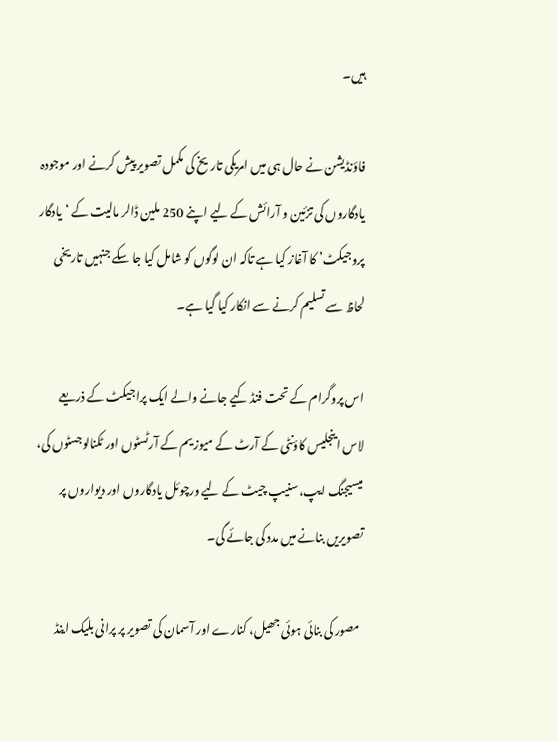ہیں۔

فاؤنڈیشن نے حال ہی میں امریکی تاریخ کی مکمل تصویر پیش کرنے اور موجودہ یادگاروں کی تزئین و آرائش کے لیے اپنے 250 ملین ڈالر مالیت کے ‘یادگار پروجیکٹ’ کا آغاز کیا ہے تاکہ ان لوگوں کو شامل کیا جا سکے جنہیں تاریخی لحاظ سے تسلیم کرنے سے انکار کیا گیا ہے۔

اس پروگرام کے تحت فنڈ کیے جانے والے ایک پراجیکٹ کے ذریعے لاس اینجلیس کاؤنٹی کے آرٹ کے میوزیم کے آرٹسٹوں اور ٹکنالوجسٹوں کی، میسیجنگ ایپ، سنیپ چیٹ کے لیے ورچوئل یادگاروں اور دیواروں پر تصویریں بنانے میں مدد کی جائے گی۔

 مصور کی بنائی ہوئی جھیل، کنارے اور آسمان کی تصویر پر پرانی بلیک اینڈ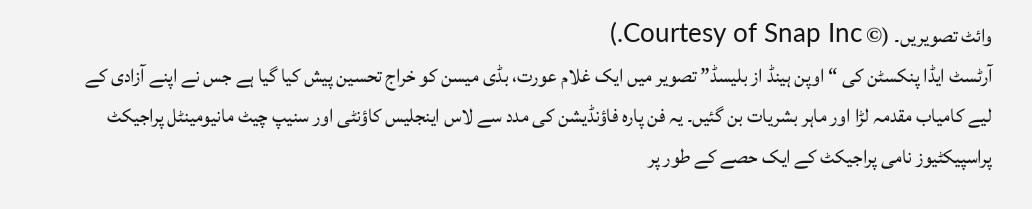وائٹ تصویریں۔ (© Courtesy of Snap Inc.)
آرٹسٹ ایڈا پنکسٹن کی “اوپن ہینڈ از بلیسڈ” تصویر میں ایک غلام عورت، بڈی میسن کو خراج تحسین پیش کیا گیا ہے جس نے اپنے آزادی کے لیے کامیاب مقدمہ لڑا اور ماہر بشریات بن گئیں۔ یہ فن پارہ فاؤنڈیشن کی مدد سے لاس اینجلیس کاؤنٹی اور سنیپ چیٹ مانیومینٹل پراجیکٹ پراسپیکٹیوز نامی پراجیکٹ کے ایک حصے کے طور پر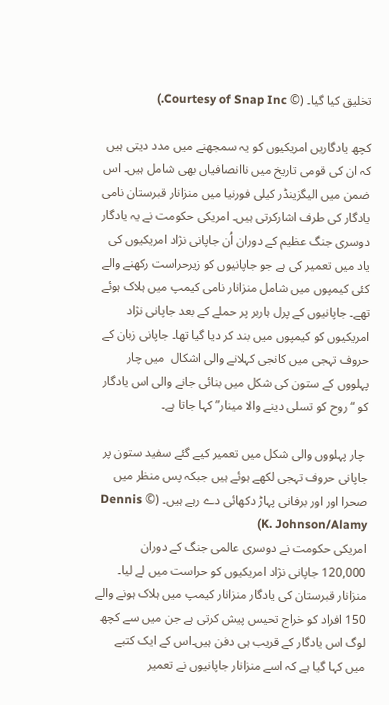تخلیق کیا گیا۔ (© Courtesy of Snap Inc.)

کچھ یادگاریں امریکیوں کو یہ سمجھنے میں مدد دیتی ہیں کہ ان کی قومی تاریخ میں ناانصافیاں بھی شامل ہیں۔ اس ضمن میں الیگزینڈر کیلی فورنیا میں منزانار قبرستان نامی یادگار کی طرف اشارکرتی ہیں۔ امریکی حکومت نے یہ یادگار  دوسری جنگ عظیم کے دوران اُن جاپانی نژاد امریکیوں کی یاد میں تعمیر کی ہے جو جاپانیوں کو زیرحراست رکھنے والے کئی کیمپوں میں شامل منزانار نامی کیمپ میں ہلاک ہوئے تھے۔ جاپانیوں کے پرل ہاربر پر حملے کے بعد جاپانی نژاد امریکیوں کو کیمپوں میں بند کر دیا گیا تھا۔ جاپانی زبان کے حروف تہجی میں کانجی کہلانے والی اشکال  میں چار پہلووں کے ستون کی شکل میں بنائی جانے والی اس یادگار کو “روح کو تسلی دینے والا مینار” کہا جاتا ہے۔

 چار پہلووں والی شکل میں تعمیر کیے گئے سفید ستون پر جاپانی حروف تہجی لکھے ہوئے ہیں جبکہ پس منظر میں صحرا اور اور برفانی پہاڑ دکھائی دے رہے ہیں۔ (© Dennis K. Johnson/Alamy)
امریکی حکومت نے دوسری عالمی جنگ کے دوران 120,000 جاپانی نژاد امریکیوں کو حراست میں لے لیا۔ منزانار قبرستان کی یادگار منزانار کیمپ میں ہلاک ہونے والے 150 افراد کو خراج تحیس پیش کرتی ہے جن میں سے کچھ لوگ اس یادگار کے قریب ہی دفن ہیں۔اس کے ایک کتبے میں کہا گیا ہے کہ اسے منزانار جاپانیوں نے تعمیر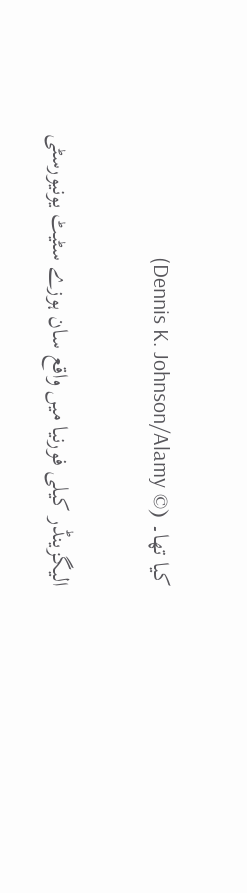کیا تھا۔ (© Dennis K. Johnson/Alamy)

الیگزینڈر کیلی فورنیا میں واقع سان ہوزے سٹیٹ یونیورسٹی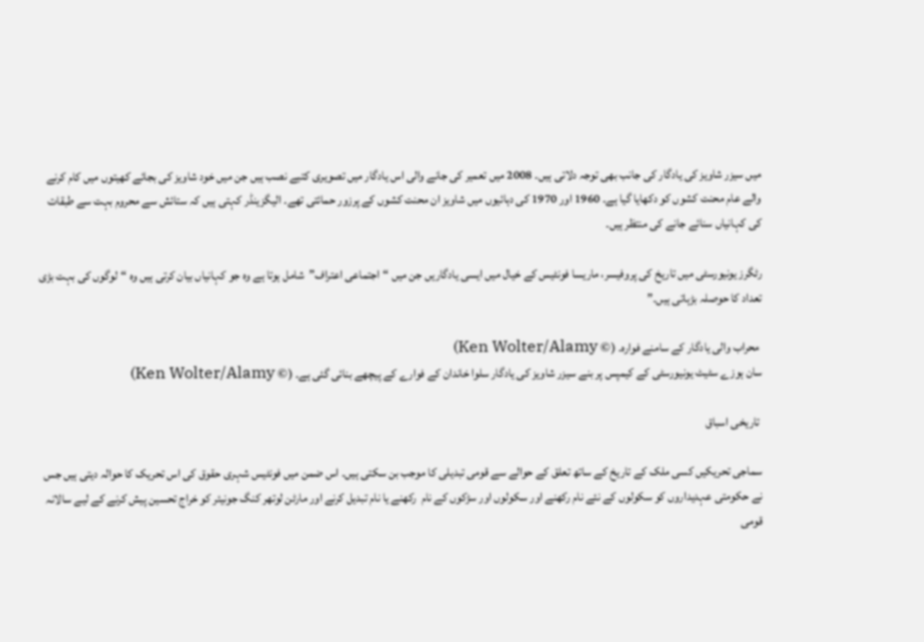میں سیزر شاویز کی یادگار کی جانب بھی توجہ دلاتی ہیں۔ 2008 میں تعمیر کی جانے والی اس یادگار میں تصویری کتبے نصب ہیں جن میں خود شاویز کی بجائے کھیتوں میں کام کرنے والے عام محنت کشوں کو دکھایا گیا ہے۔ 1960 اور 1970 کی دہائیوں میں شاویز ان محنت کشوں کے پرزور حمائتی تھے۔ الیگزینڈر کہتی ہیں کہ ستائش سے محروم بہت سے طبقات کی کہانیاں سنائے جانے کی منتظر ہیں۔

رٹگرز یونیورسٹی میں تاریخ کی پروفیسر، ماریسا فونٹیس کے خیال میں ایسی یادگاریں جن میں “اجتماعی اعتراف”  شامل ہوتا ہے وہ جو کہانیاں بیان کرتی ہیں وہ “لوگوں کی بہت بڑی تعداد کا حوصلہ بڑہاتی ہیں۔”

 محراب والی یادگار کے سامنے فوارہ۔ (© Ken Wolter/Alamy)
سان ہوزے سٹیٹ یونیورسٹی کے کیمپس پر بنے سیزر شاویز کی یادگار سلوا خاندان کے فوارے کے پیچھے بنائی گئی ہے۔ (© Ken Wolter/Alamy)

 تاریخی اسباق

سماجی تحریکیں کسی ملک کے تاریخ کے ساتھ تعلق کے حوالے سے قومی تبدیلی کا موجب بن سکتی ہیں۔ اس ضمن میں فونٹیس شہری حقوق کی اس تحریک کا حوالہ دیتی ہیں جس نے حکومتی عہدیداروں کو سکولوں کے نئے نام رکھنے اور سکولوں اور سڑکوں کے نام  رکھنے یا نام تبدیل کرنے اور مارٹن لوتھر کنگ جونیئر کو خراج تحسین پیش کرنے کے لیے سالانہ قومی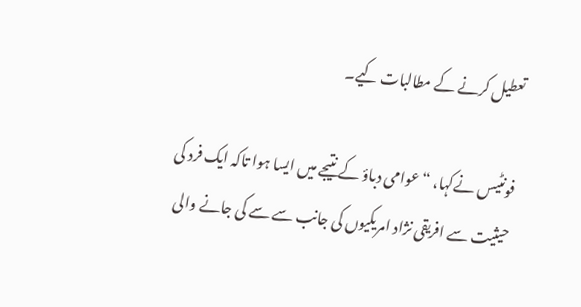تعطیل کرنے کے مطالبات کیے۔

فونٹیس نےکہا، “عوامی دباؤ کے نتیجے میں ایسا ہوا تاکہ ایک فرد کی حیثیت سے افریقی نژاد امریکیوں کی جانب سے سے کی جانے والی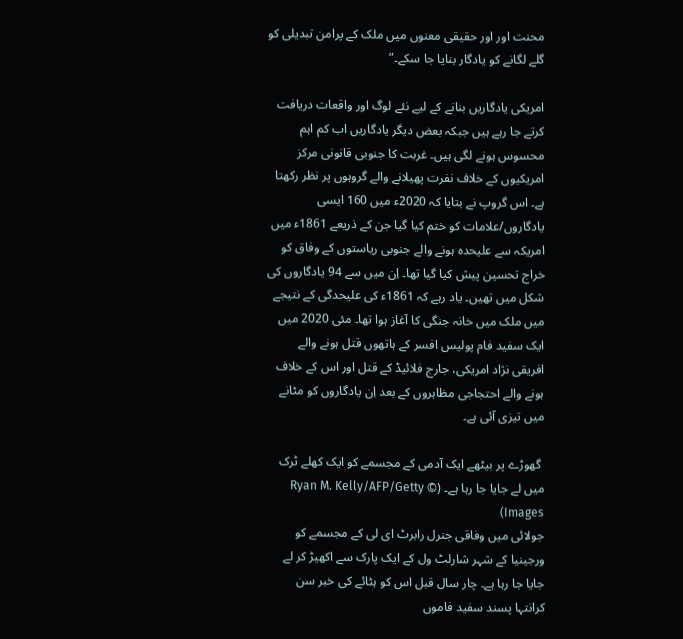محنت اور اور حقیقی معنوں میں ملک کے پرامن تبدیلی کو گلے لگانے کو یادگار بنایا جا سکے۔”

امریکی یادگاریں بنانے کے لیے نئے لوگ اور واقعات دریافت کرتے جا رہے ہیں جبکہ بعض دیگر یادگاریں اب کم اہم محسوس ہونے لگی ہیں۔ غربت کا جنوبی قانونی مرکز امریکیوں کے خلاف نفرت پھیلانے والے گروہوں پر نظر رکھتا ہے۔ اس گروپ نے بتایا کہ 2020ء میں 160 ایسی یادگاروں/علامات کو ختم کیا گیا جن کے ذریعے 1861ء میں امریکہ سے علیحدہ ہونے والے جنوبی ریاستوں کے وفاق کو خراج تحسین پیش کیا گیا تھا۔ اِن میں سے 94 یادگاروں کی شکل میں تھیں۔ یاد رہے کہ 1861ء کی علیحدگی کے نتیجے میں ملک میں خانہ جنگی کا آغاز ہوا تھا۔ مئی 2020 میں ایک سفید فام پولیس افسر کے ہاتھوں قتل ہونے والے افریقی نژاد امریکی، جارج فلائیڈ کے قتل اور اس کے خلاف ہونے والے احتجاجی مظاہروں کے بعد اِن یادگاروں کو مٹانے میں تیزی آئی ہے۔

 گھوڑے پر بیٹھے ایک آدمی کے مجسمے کو ایک کھلے ٹرک میں لے جایا جا رہا ہے۔ (© Ryan M. Kelly/AFP/Getty Images)
جولائی میں وفاقی جنرل رابرٹ ای لی کے مجسمے کو ورجینیا کے شہر شارلٹ ول کے ایک پارک سے اکھیڑ کر لے جایا جا رہا ہے۔ چار سال قبل اس کو ہٹائے کی خبر سن کرانتہا پسند سفید فاموں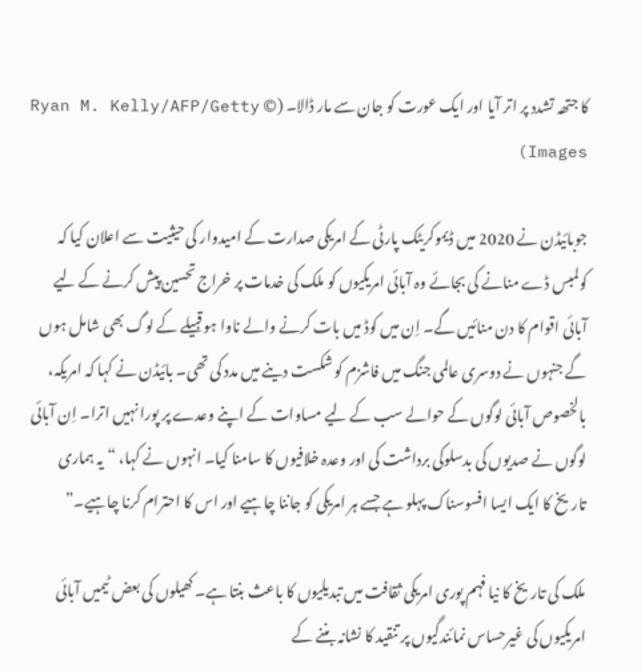کا جتھہ تشدد پر اتر آیا اور ایک عورت کو جان سے مار ڈالا۔ (© Ryan M. Kelly/AFP/Getty Images)

جوبائیڈن نے 2020 میں ڈیموکریٹک پارٹی کے امریکی صدارت کے امیدوار کی حیثیت سے اعلان کیا کہ کولمبس ڈے منانے کی بجائے وہ آبائی امریکیوں کو ملک کی خدمات پر خراج تحسین پیش کرنے کے لیے آبائی اقوام کا دن منائیں گے۔ اِن میں کوڈ میں بات کرنے والے ناوا ہو قبیلے کے لوگ بھی شامل ہوں گے جنہوں نے دوسری عالمی جنگ میں فاشزم کو شکست دینے میں مدد کی تھی۔ بائیڈن نے کہا کہ امریکہ، بالخصوص آبائی لوگوں کے حوالے سب کے لیے مساوات کے اپنے وعدے پر پورا نہیں اترا۔ اِن آبائی لوگوں نے صدیوں کی بدسلوکی برداشت کی اور وعدہ خلافیوں کا سامنا کیا۔ انہوں نے کہا، “یہ ہماری تاریخ کا ایک ایسا افسوسناک پہلو ہے جسے ہر امریکی کو جاننا چاہیے اور اس کا احترام کرنا چاہیے۔”

ملک کی تاریخ کا نیا فہم پوری امریکی ثقافت میں تبدیلیوں کا باعث بنتا ہے۔ کھیلوں کی بعض ٹیمیں آبائی امریکیوں کی غیرحساس نمائندگیوں پر تنقید کا نشانہ بننے کے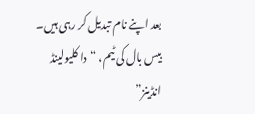بعد اپنے نام تبدیل کر رہی ہیں۔ بیس بال کی ٹیم، “دا کلیولینڈ انڈینز”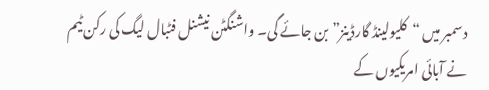دسمبر میں “کلیولینڈ گارڈینز” بن جائے گی۔ واشنگٹن نیشنل فٹبال لیگ کی رکن ٹیم نے آبائی امریکیوں کے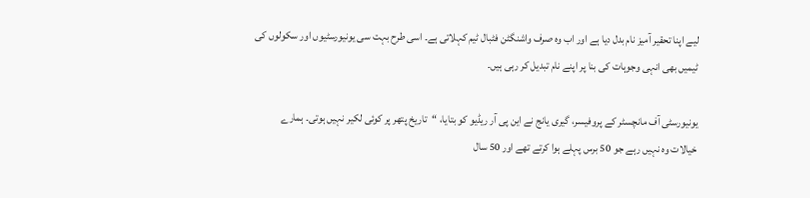لیے اپنا تحقیر آمیز نام بدل دیا ہے اور اب وہ صرف واشنگٹن فٹبال ٹیم کہلاتی ہے۔ اسی طرح بہت سی یونیورسٹیوں اور سکولوں کی ٹیمیں بھی انہی وجوہات کی بنا پر اپنے نام تبدیل کر رہی ہیں۔

یونیورسٹی آف مانچسٹر کے پروفیسر، گیری یانج نے این پی آر ریڈیو کو بتایا، “تاریخ پتھر پر کوئی لکیر نہیں ہوتی۔ ہمارے خیالات وہ نہیں رہے جو 50 برس پہلے ہوا کرتے تھے اور 50 سال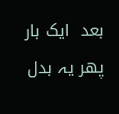بعد  ایک بار پھر یہ بدل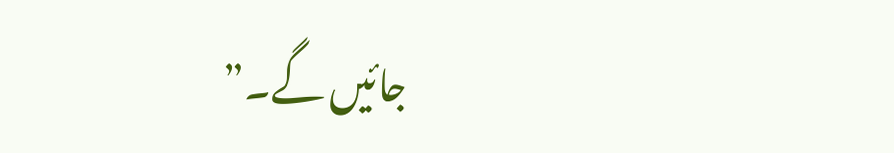جائیں گے۔”